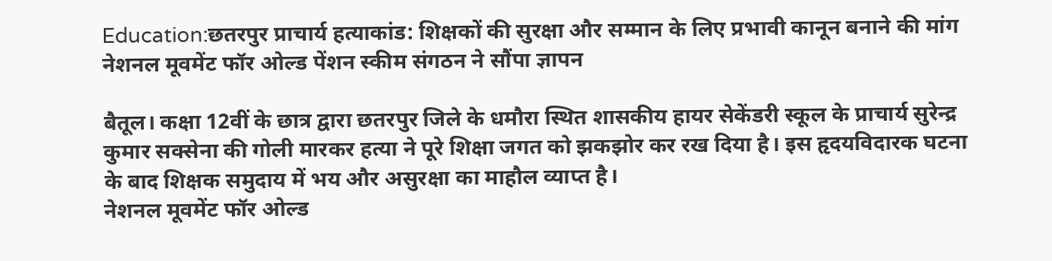Education:छतरपुर प्राचार्य हत्याकांड: शिक्षकों की सुरक्षा और सम्मान के लिए प्रभावी कानून बनाने की मांग
नेशनल मूवमेंट फॉर ओल्ड पेंशन स्कीम संगठन ने सौंपा ज्ञापन

बैतूल। कक्षा 12वीं के छात्र द्वारा छतरपुर जिले के धमौरा स्थित शासकीय हायर सेकेंडरी स्कूल के प्राचार्य सुरेन्द्र कुमार सक्सेना की गोली मारकर हत्या ने पूरे शिक्षा जगत को झकझोर कर रख दिया है। इस हृदयविदारक घटना के बाद शिक्षक समुदाय में भय और असुरक्षा का माहौल व्याप्त है।
नेशनल मूवमेंट फॉर ओल्ड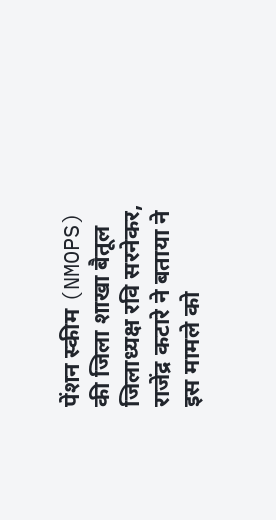पेंशन स्कीम (NMOPS) की जिला शाखा बैतूल जिलाध्यक्ष रवि सरनेकर, राजेंद्र कटारे ने बताया ने इस मामले को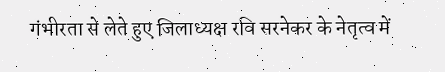गंभीरता से लेते हुए जिलाध्यक्ष रवि सरनेकर के नेतृत्व में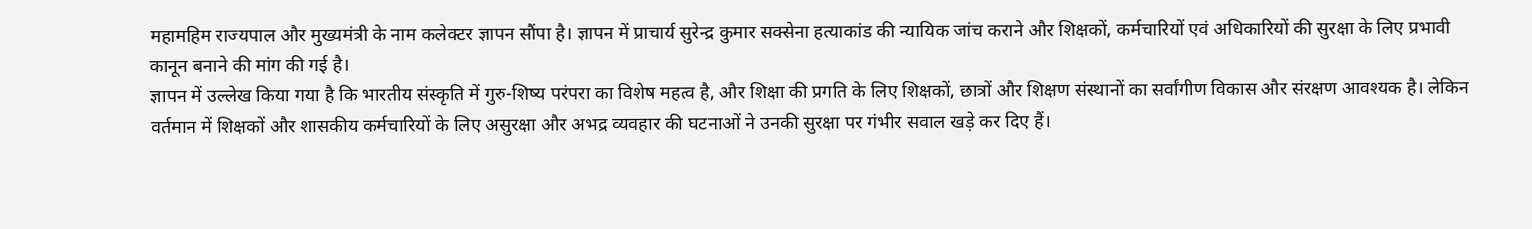महामहिम राज्यपाल और मुख्यमंत्री के नाम कलेक्टर ज्ञापन सौंपा है। ज्ञापन में प्राचार्य सुरेन्द्र कुमार सक्सेना हत्याकांड की न्यायिक जांच कराने और शिक्षकों, कर्मचारियों एवं अधिकारियों की सुरक्षा के लिए प्रभावी कानून बनाने की मांग की गई है।
ज्ञापन में उल्लेख किया गया है कि भारतीय संस्कृति में गुरु-शिष्य परंपरा का विशेष महत्व है, और शिक्षा की प्रगति के लिए शिक्षकों, छात्रों और शिक्षण संस्थानों का सर्वांगीण विकास और संरक्षण आवश्यक है। लेकिन वर्तमान में शिक्षकों और शासकीय कर्मचारियों के लिए असुरक्षा और अभद्र व्यवहार की घटनाओं ने उनकी सुरक्षा पर गंभीर सवाल खड़े कर दिए हैं।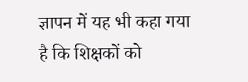ज्ञापन में यह भी कहा गया है कि शिक्षकों को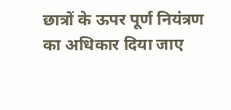छात्रों के ऊपर पूर्ण नियंत्रण का अधिकार दिया जाए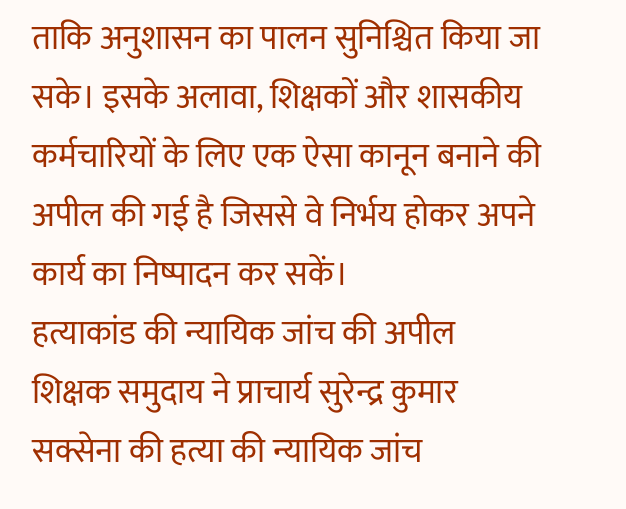ताकि अनुशासन का पालन सुनिश्चित किया जा सके। इसके अलावा, शिक्षकों और शासकीय कर्मचारियों के लिए एक ऐसा कानून बनाने की अपील की गई है जिससे वे निर्भय होकर अपने कार्य का निष्पादन कर सकें।
हत्याकांड की न्यायिक जांच की अपील
शिक्षक समुदाय ने प्राचार्य सुरेन्द्र कुमार सक्सेना की हत्या की न्यायिक जांच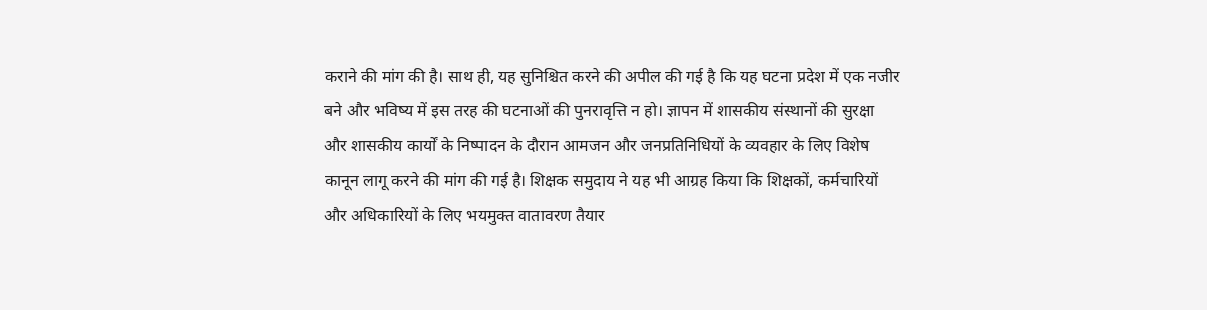कराने की मांग की है। साथ ही, यह सुनिश्चित करने की अपील की गई है कि यह घटना प्रदेश में एक नजीर बने और भविष्य में इस तरह की घटनाओं की पुनरावृत्ति न हो। ज्ञापन में शासकीय संस्थानों की सुरक्षा और शासकीय कार्यों के निष्पादन के दौरान आमजन और जनप्रतिनिधियों के व्यवहार के लिए विशेष कानून लागू करने की मांग की गई है। शिक्षक समुदाय ने यह भी आग्रह किया कि शिक्षकों, कर्मचारियों और अधिकारियों के लिए भयमुक्त वातावरण तैयार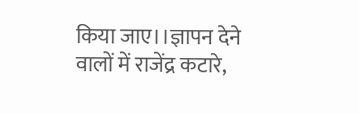किया जाए।।ज्ञापन देने वालों में राजेंद्र कटारे,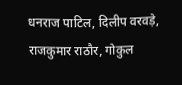धनराज पाटिल, दिलीप वरवड़े, राजकुमार राठौर, गोकुल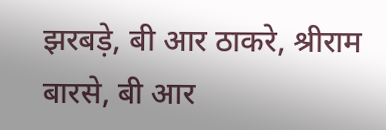झरबड़े, बी आर ठाकरे, श्रीराम बारसे, बी आर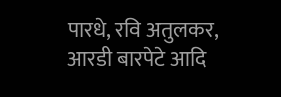पारधे, रवि अतुलकर, आरडी बारपेटे आदि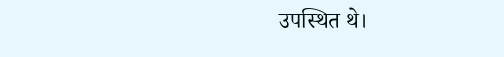उपस्थित थे।